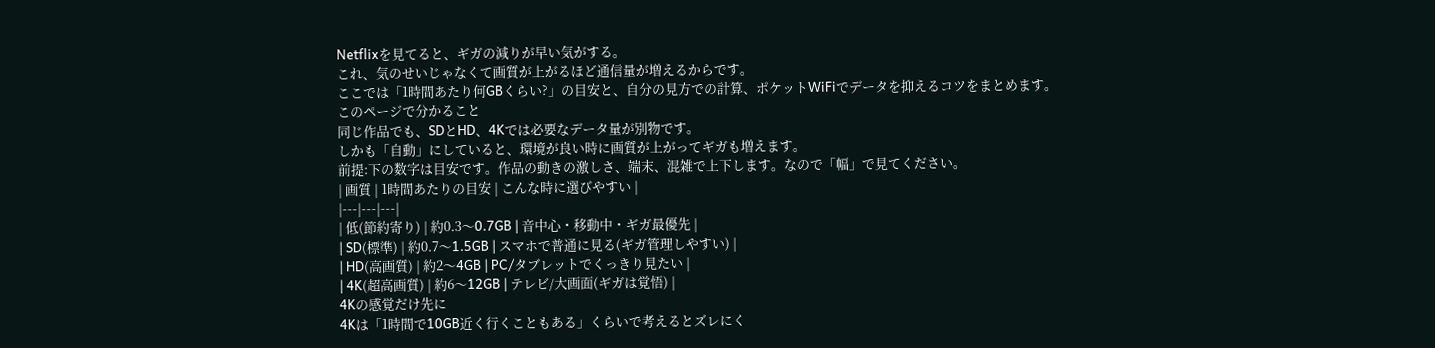Netflixを見てると、ギガの減りが早い気がする。
これ、気のせいじゃなくて画質が上がるほど通信量が増えるからです。
ここでは「1時間あたり何GBくらい?」の目安と、自分の見方での計算、ポケットWiFiでデータを抑えるコツをまとめます。
このページで分かること
同じ作品でも、SDとHD、4Kでは必要なデータ量が別物です。
しかも「自動」にしていると、環境が良い時に画質が上がってギガも増えます。
前提:下の数字は目安です。作品の動きの激しさ、端末、混雑で上下します。なので「幅」で見てください。
| 画質 | 1時間あたりの目安 | こんな時に選びやすい |
|---|---|---|
| 低(節約寄り) | 約0.3〜0.7GB | 音中心・移動中・ギガ最優先 |
| SD(標準) | 約0.7〜1.5GB | スマホで普通に見る(ギガ管理しやすい) |
| HD(高画質) | 約2〜4GB | PC/タブレットでくっきり見たい |
| 4K(超高画質) | 約6〜12GB | テレビ/大画面(ギガは覚悟) |
4Kの感覚だけ先に
4Kは「1時間で10GB近く行くこともある」くらいで考えるとズレにく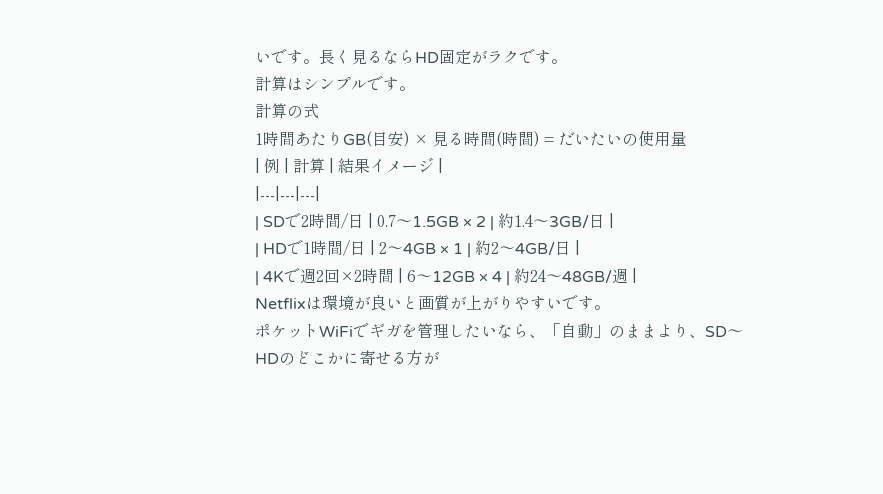いです。長く見るならHD固定がラクです。
計算はシンプルです。
計算の式
1時間あたりGB(目安) × 見る時間(時間) = だいたいの使用量
| 例 | 計算 | 結果イメージ |
|---|---|---|
| SDで2時間/日 | 0.7〜1.5GB × 2 | 約1.4〜3GB/日 |
| HDで1時間/日 | 2〜4GB × 1 | 約2〜4GB/日 |
| 4Kで週2回×2時間 | 6〜12GB × 4 | 約24〜48GB/週 |
Netflixは環境が良いと画質が上がりやすいです。
ポケットWiFiでギガを管理したいなら、「自動」のままより、SD〜HDのどこかに寄せる方が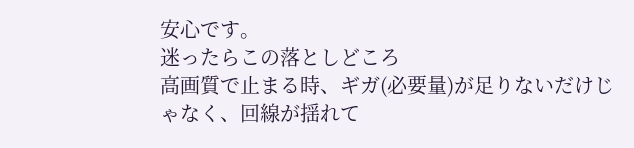安心です。
迷ったらこの落としどころ
高画質で止まる時、ギガ(必要量)が足りないだけじゃなく、回線が揺れて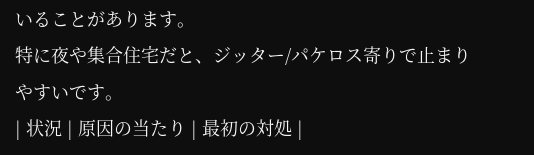いることがあります。
特に夜や集合住宅だと、ジッター/パケロス寄りで止まりやすいです。
| 状況 | 原因の当たり | 最初の対処 |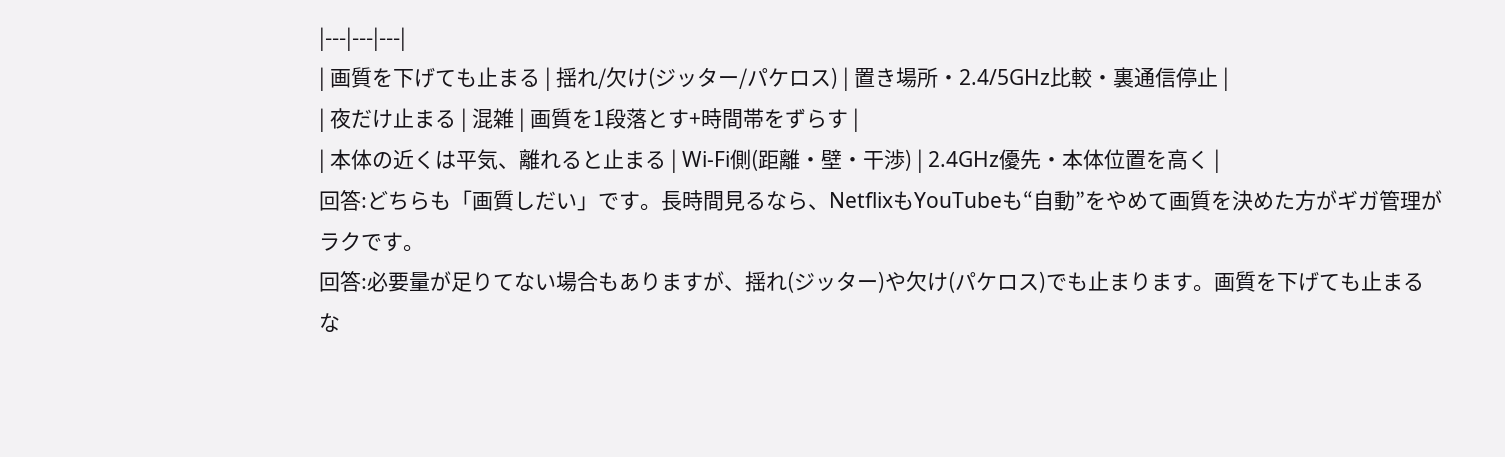|---|---|---|
| 画質を下げても止まる | 揺れ/欠け(ジッター/パケロス) | 置き場所・2.4/5GHz比較・裏通信停止 |
| 夜だけ止まる | 混雑 | 画質を1段落とす+時間帯をずらす |
| 本体の近くは平気、離れると止まる | Wi-Fi側(距離・壁・干渉) | 2.4GHz優先・本体位置を高く |
回答:どちらも「画質しだい」です。長時間見るなら、NetflixもYouTubeも“自動”をやめて画質を決めた方がギガ管理がラクです。
回答:必要量が足りてない場合もありますが、揺れ(ジッター)や欠け(パケロス)でも止まります。画質を下げても止まるな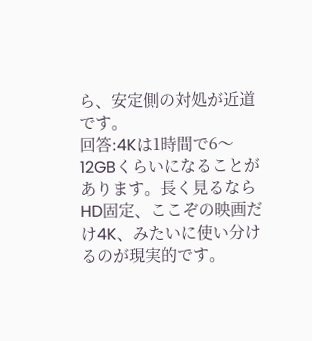ら、安定側の対処が近道です。
回答:4Kは1時間で6〜12GBくらいになることがあります。長く見るならHD固定、ここぞの映画だけ4K、みたいに使い分けるのが現実的です。